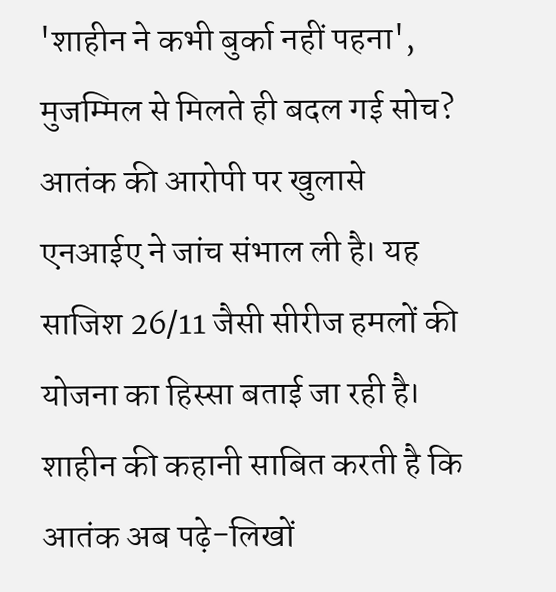'शाहीन ने कभी बुर्का नहीं पहना', मुजम्मिल से मिलते ही बदल गई सोच? आतंक की आरोपी पर खुलासे
एनआईए ने जांच संभाल ली है। यह साजिश 26/11 जैसी सीरीज हमलों की योजना का हिस्सा बताई जा रही है। शाहीन की कहानी साबित करती है कि आतंक अब पढ़े-लिखों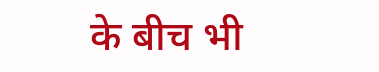के बीच भी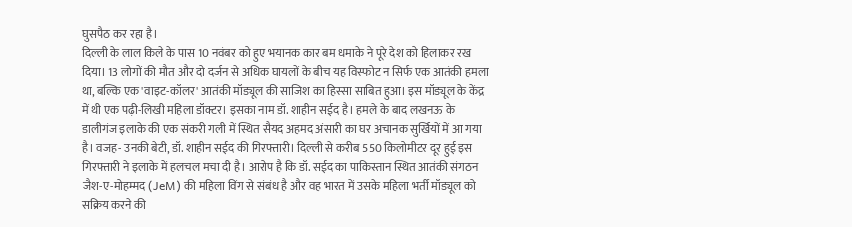घुसपैठ कर रहा है।
दिल्ली के लाल किले के पास 10 नवंबर को हुए भयानक कार बम धमाके ने पूरे देश को हिलाकर रख दिया। 13 लोगों की मौत और दो दर्जन से अधिक घायलों के बीच यह विस्फोट न सिर्फ एक आतंकी हमला था, बल्कि एक 'वाइट-कॉलर' आतंकी मॉड्यूल की साजिश का हिस्सा साबित हुआ। इस मॉड्यूल के केंद्र में थी एक पढ़ी-लिखी महिला डॉक्टर। इसका नाम डॉ. शाहीन सईद है। हमले के बाद लखनऊ के डालीगंज इलाके की एक संकरी गली में स्थित सैयद अहमद अंसारी का घर अचानक सुर्खियों में आ गया है। वजह- उनकी बेटी, डॉ. शाहीन सईद की गिरफ्तारी। दिल्ली से करीब 550 किलोमीटर दूर हुई इस गिरफ्तारी ने इलाके में हलचल मचा दी है। आरोप है कि डॉ. सईद का पाकिस्तान स्थित आतंकी संगठन जैश-ए-मोहम्मद (JeM) की महिला विंग से संबंध है और वह भारत में उसके महिला भर्ती मॉड्यूल को सक्रिय करने की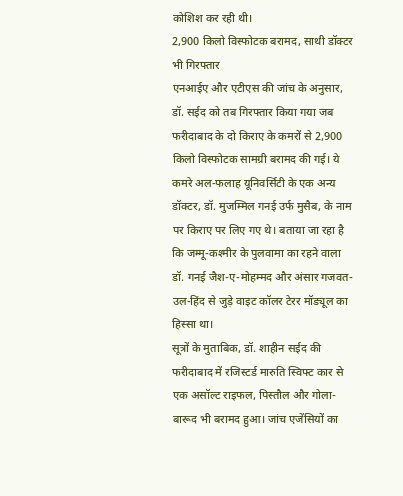कोशिश कर रही थी।
2,900 किलो विस्फोटक बरामद, साथी डॉक्टर भी गिरफ्तार
एनआईए और एटीएस की जांच के अनुसार, डॉ. सईद को तब गिरफ्तार किया गया जब फरीदाबाद के दो किराए के कमरों से 2,900 किलो विस्फोटक सामग्री बरामद की गई। ये कमरे अल-फलाह यूनिवर्सिटी के एक अन्य डॉक्टर, डॉ. मुजम्मिल गनई उर्फ मुसैब, के नाम पर किराए पर लिए गए थे। बताया जा रहा है कि जम्मू-कश्मीर के पुलवामा का रहने वाला डॉ. गनई जैश-ए-मोहम्मद और अंसार गजवत-उल-हिंद से जुड़े वाइट कॉलर टेरर मॉड्यूल का हिस्सा था।
सूत्रों के मुताबिक, डॉ. शाहीन सईद की फरीदाबाद में रजिस्टर्ड मारुति स्विफ्ट कार से एक असॉल्ट राइफल, पिस्तौल और गोला-बारूद भी बरामद हुआ। जांच एजेंसियों का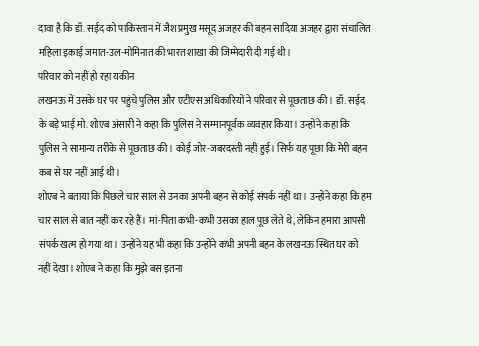दावा है कि डॉ. सईद को पाकिस्तान में जैश प्रमुख मसूद अजहर की बहन सादिया अजहर द्वारा संचालित महिला इकाई जमात-उल-मोमिनात की भारत शाखा की जिम्मेदारी दी गई थी।
परिवार को नहीं हो रहा यकीन
लखनऊ में उसके घर पर पहुंचे पुलिस और एटीएस अधिकारियों ने परिवार से पूछताछ की। डॉ. सईद के बड़े भाई मो. शोएब अंसारी ने कहा कि पुलिस ने सम्मानपूर्वक व्यवहार किया। उन्होंने कहा कि पुलिस ने सामान्य तरीके से पूछताछ की। कोई जोर-जबरदस्ती नहीं हुई। सिर्फ यह पूछा कि मेरी बहन कब से घर नहीं आई थी।
शोएब ने बताया कि पिछले चार साल से उनका अपनी बहन से कोई संपर्क नहीं था। उन्होंने कहा कि हम चार साल से बात नहीं कर रहे हैं। मां-पिता कभी-कभी उसका हाल पूछ लेते थे, लेकिन हमारा आपसी संपर्क खत्म हो गया था। उन्होंने यह भी कहा कि उन्होंने कभी अपनी बहन के लखनऊ स्थित घर को नहीं देखा। शोएब ने कहा कि मुझे बस इतना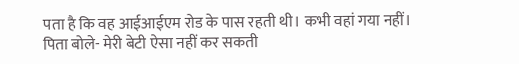पता है कि वह आईआईएम रोड के पास रहती थी। कभी वहां गया नहीं।
पिता बोले- मेरी बेटी ऐसा नहीं कर सकती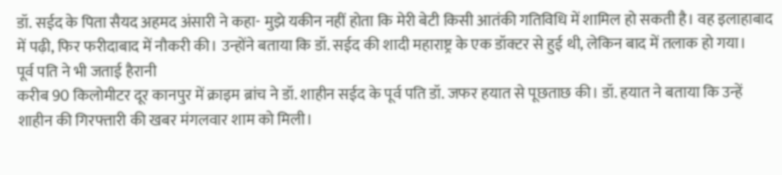डॉ. सईद के पिता सैयद अहमद अंसारी ने कहा- मुझे यकीन नहीं होता कि मेरी बेटी किसी आतंकी गतिविधि में शामिल हो सकती है। वह इलाहाबाद में पढ़ी, फिर फरीदाबाद में नौकरी की। उन्होंने बताया कि डॉ. सईद की शादी महाराष्ट्र के एक डॉक्टर से हुई थी, लेकिन बाद में तलाक हो गया।
पूर्व पति ने भी जताई हैरानी
करीब 90 किलोमीटर दूर कानपुर में क्राइम ब्रांच ने डॉ. शाहीन सईद के पूर्व पति डॉ. जफर हयात से पूछताछ की। डॉ. हयात ने बताया कि उन्हें शाहीन की गिरफ्तारी की खबर मंगलवार शाम को मिली।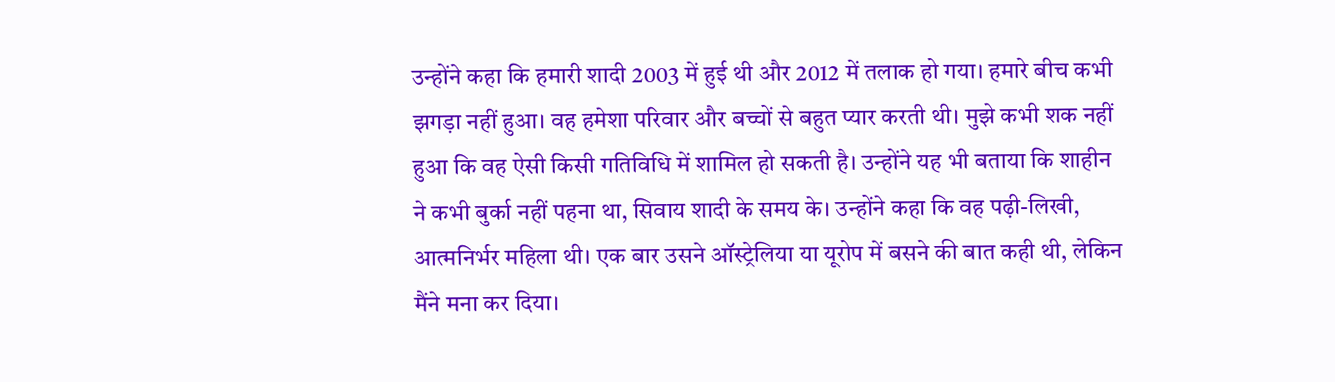उन्होंने कहा कि हमारी शादी 2003 में हुई थी और 2012 में तलाक हो गया। हमारे बीच कभी झगड़ा नहीं हुआ। वह हमेशा परिवार और बच्चों से बहुत प्यार करती थी। मुझे कभी शक नहीं हुआ कि वह ऐसी किसी गतिविधि में शामिल हो सकती है। उन्होंने यह भी बताया कि शाहीन ने कभी बुर्का नहीं पहना था, सिवाय शादी के समय के। उन्होंने कहा कि वह पढ़ी-लिखी, आत्मनिर्भर महिला थी। एक बार उसने ऑस्ट्रेलिया या यूरोप में बसने की बात कही थी, लेकिन मैंने मना कर दिया।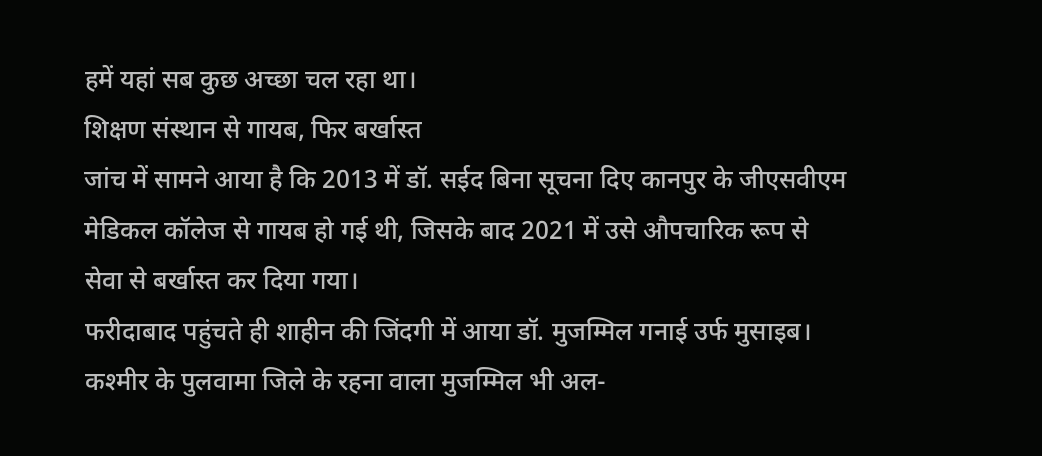हमें यहां सब कुछ अच्छा चल रहा था।
शिक्षण संस्थान से गायब, फिर बर्खास्त
जांच में सामने आया है कि 2013 में डॉ. सईद बिना सूचना दिए कानपुर के जीएसवीएम मेडिकल कॉलेज से गायब हो गई थी, जिसके बाद 2021 में उसे औपचारिक रूप से सेवा से बर्खास्त कर दिया गया।
फरीदाबाद पहुंचते ही शाहीन की जिंदगी में आया डॉ. मुजम्मिल गनाई उर्फ मुसाइब। कश्मीर के पुलवामा जिले के रहना वाला मुजम्मिल भी अल-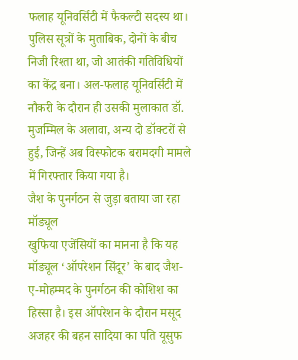फलाह यूनिवर्सिटी में फैकल्टी सदस्य था। पुलिस सूत्रों के मुताबिक, दोनों के बीच निजी रिश्ता था, जो आतंकी गतिविधियों का केंद्र बना। अल-फलाह यूनिवर्सिटी में नौकरी के दौरान ही उसकी मुलाकात डॉ. मुजम्मिल के अलावा, अन्य दो डॉक्टरों से हुई, जिन्हें अब विस्फोटक बरामदगी मामले में गिरफ्तार किया गया है।
जैश के पुनर्गठन से जुड़ा बताया जा रहा मॉड्यूल
खुफिया एजेंसियों का मानना है कि यह मॉड्यूल ‘ऑपरेशन सिंदूर’ के बाद जैश-ए-मोहम्मद के पुनर्गठन की कोशिश का हिस्सा है। इस ऑपरेशन के दौरान मसूद अजहर की बहन सादिया का पति यूसुफ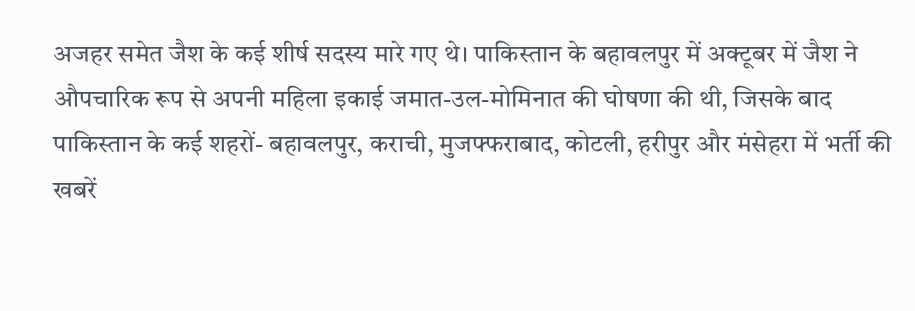अजहर समेत जैश के कई शीर्ष सदस्य मारे गए थे। पाकिस्तान के बहावलपुर में अक्टूबर में जैश ने औपचारिक रूप से अपनी महिला इकाई जमात-उल-मोमिनात की घोषणा की थी, जिसके बाद पाकिस्तान के कई शहरों- बहावलपुर, कराची, मुजफ्फराबाद, कोटली, हरीपुर और मंसेहरा में भर्ती की खबरें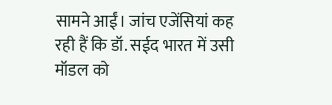सामने आईं। जांच एजेंसियां कह रही हैं कि डॉ. सईद भारत में उसी मॉडल को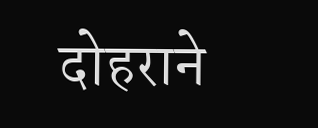दोहराने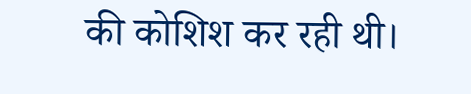की कोशिश कर रही थी।